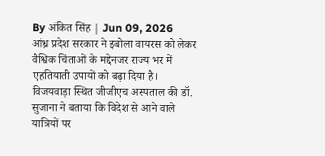By अंकित सिंह | Jun 09, 2026
आंध्र प्रदेश सरकार ने इबोला वायरस को लेकर वैश्विक चिंताओं के मद्देनजर राज्य भर में एहतियाती उपायों को बढ़ा दिया है। विजयवाड़ा स्थित जीजीएच अस्पताल की डॉ. सुजाना ने बताया कि विदेश से आने वाले यात्रियों पर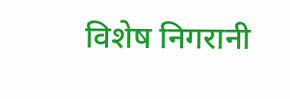विशेष निगरानी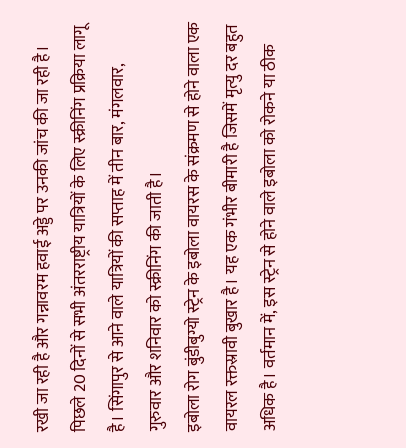रखी जा रही है और गन्नावरम हवाई अड्डे पर उनकी जांच की जा रही है। पिछले 20 दिनों से सभी अंतरराष्ट्रीय यात्रियों के लिए स्क्रीनिंग प्रक्रिया लागू है। सिंगापुर से आने वाले यात्रियों की सप्ताह में तीन बार, मंगलवार, गुरुवार और शनिवार को स्क्रीनिंग की जाती है।
इबोला रोग बुंडीबुग्यो स्ट्रेन के इबोला वायरस के संक्रमण से होने वाला एक वायरल रक्तस्रावी बुखार है। यह एक गंभीर बीमारी है जिसमें मृत्यु दर बहुत अधिक है। वर्तमान में, इस स्ट्रेन से होने वाले इबोला को रोकने या ठीक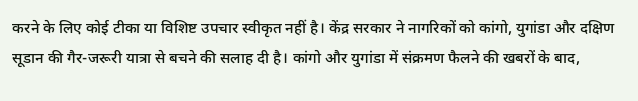करने के लिए कोई टीका या विशिष्ट उपचार स्वीकृत नहीं है। केंद्र सरकार ने नागरिकों को कांगो, युगांडा और दक्षिण सूडान की गैर-जरूरी यात्रा से बचने की सलाह दी है। कांगो और युगांडा में संक्रमण फैलने की खबरों के बाद,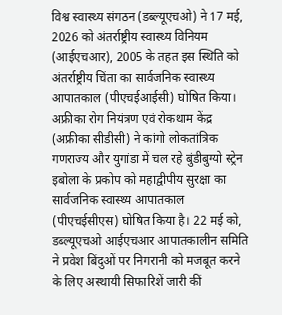विश्व स्वास्थ्य संगठन (डब्ल्यूएचओ) ने 17 मई, 2026 को अंतर्राष्ट्रीय स्वास्थ्य विनियम (आईएचआर), 2005 के तहत इस स्थिति को अंतर्राष्ट्रीय चिंता का सार्वजनिक स्वास्थ्य आपातकाल (पीएचईआईसी) घोषित किया।
अफ्रीका रोग नियंत्रण एवं रोकथाम केंद्र (अफ्रीका सीडीसी) ने कांगो लोकतांत्रिक गणराज्य और युगांडा में चल रहे बुंडीबुग्यो स्ट्रेन इबोला के प्रकोप को महाद्वीपीय सुरक्षा का सार्वजनिक स्वास्थ्य आपातकाल (पीएचईसीएस) घोषित किया है। 22 मई को, डब्ल्यूएचओ आईएचआर आपातकालीन समिति ने प्रवेश बिंदुओं पर निगरानी को मजबूत करने के लिए अस्थायी सिफारिशें जारी कीं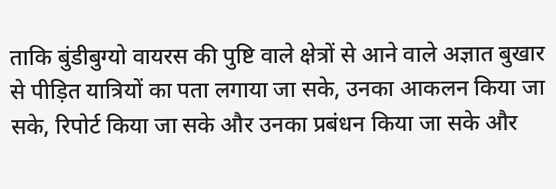ताकि बुंडीबुग्यो वायरस की पुष्टि वाले क्षेत्रों से आने वाले अज्ञात बुखार से पीड़ित यात्रियों का पता लगाया जा सके, उनका आकलन किया जा सके, रिपोर्ट किया जा सके और उनका प्रबंधन किया जा सके और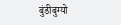बुंडीबुग्यो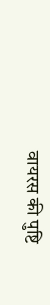वायरस की पुष्टि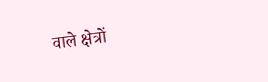वाले क्षेत्रों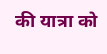की यात्रा को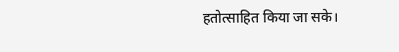हतोत्साहित किया जा सके।